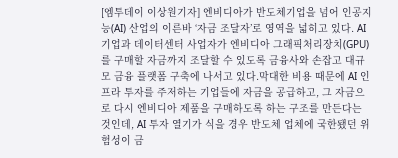[엠투데이 이상원기자] 엔비디아가 반도체기업을 넘어 인공지능(AI) 산업의 이른바 ‘자금 조달자’로 영역을 넓히고 있다. AI 기업과 데이터센터 사업자가 엔비디아 그래픽처리장치(GPU)를 구매할 자금까지 조달할 수 있도록 금융사와 손잡고 대규모 금융 플랫폼 구축에 나서고 있다.막대한 비용 때문에 AI 인프라 투자를 주저하는 기업들에 자금을 공급하고, 그 자금으로 다시 엔비디아 제품을 구매하도록 하는 구조를 만든다는 것인데, AI 투자 열기가 식을 경우 반도체 업체에 국한됐던 위험성이 금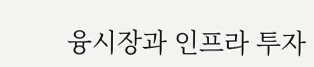융시장과 인프라 투자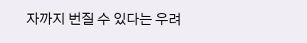자까지 번질 수 있다는 우려